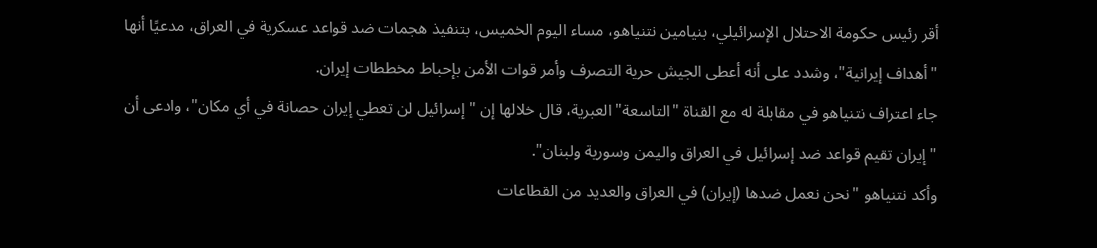أقر رئيس حكومة الاحتلال الإسرائيلي، بنيامين نتنياهو، مساء اليوم الخميس، بتنفيذ هجمات ضد قواعد عسكرية في العراق، مدعيًا أنها "أهداف إيرانية"، وشدد على أنه أعطى الجيش حرية التصرف وأمر قوات الأمن بإحباط مخططات إيران.
جاء اعتراف نتنياهو في مقابلة له مع القناة "التاسعة" العبرية، قال خلالها إن "إسرائيل لن تعطي إيران حصانة في أي مكان"، وادعى أن "إيران تقيم قواعد ضد إسرائيل في العراق واليمن وسورية ولبنان".
وأكد نتنياهو "نحن نعمل ضدها (إيران) في العراق والعديد من القطاعات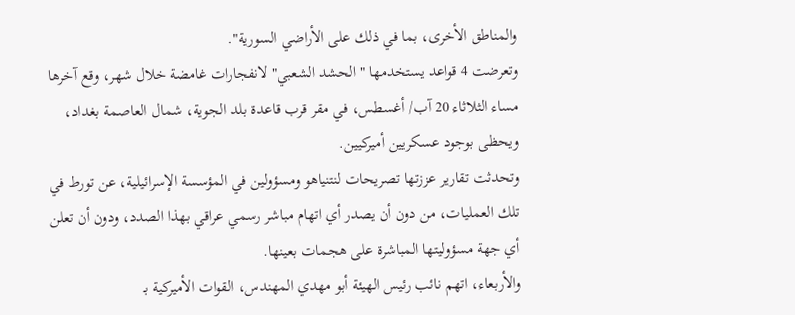والمناطق الأخرى، بما في ذلك على الأراضي السورية".
وتعرضت 4 قواعد يستخدمها "الحشد الشعبي" لانفجارات غامضة خلال شهر، وقع آخرها مساء الثلاثاء 20 آب/ أغسطس، في مقر قرب قاعدة بلد الجوية، شمال العاصمة بغداد، ويحظى بوجود عسكريين أميركيين.
وتحدثت تقارير عززتها تصريحات لنتنياهو ومسؤولين في المؤسسة الإسرائيلية، عن تورط في تلك العمليات، من دون أن يصدر أي اتهام مباشر رسمي عراقي بهذا الصدد، ودون أن تعلن أي جهة مسؤوليتها المباشرة على هجمات بعينها.
والأربعاء، اتهم نائب رئيس الهيئة أبو مهدي المهندس، القوات الأميركية بـ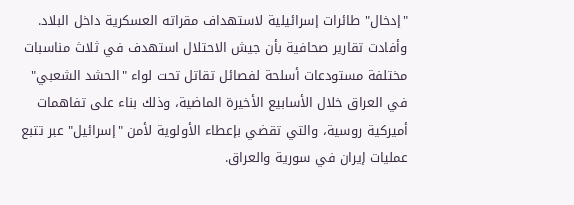"إدخال" طائرات إسرائيلية لاستهداف مقراته العسكرية داخل البلاد.
وأفادت تقارير صحافية بأن جيش الاحتلال استهدف في ثلاث مناسبات مختلفة مستودعات أسلحة لفصائل تقاتل تحت لواء "الحشد الشعبي" في العراق خلال الأسابيع الأخيرة الماضية، وذلك بناء على تفاهمات أميركية روسية، والتي تقضي بإعطاء الأولوية لأمن "إسرائيل" عبر تتبع عمليات إيران في سورية والعراق.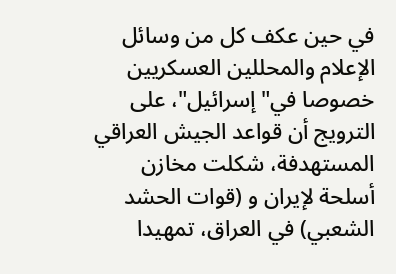في حين عكف كل من وسائل الإعلام والمحللين العسكريين خصوصا في"إسرائيل"، على الترويج أن قواعد الجيش العراقي المستهدفة، شكلت مخازن أسلحة لإيران و (قوات الحشد الشعبي) في العراق، تمهيدا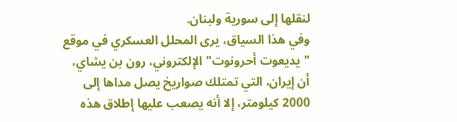لنقلها إلى سورية ولبنان.
وفي هذا السياق، يرى المحلل العسكري في موقع "يديعوت أحرونوت" الإلكتروني، رون بن يشاي، أن إيران، التي تمتلك صواريخ يصل مداها إلى 2000 كيلومتر، إلا أنه يصعب عليها إطلاق هذه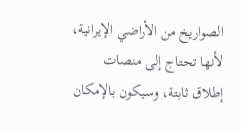الصواريخ من الأراضي الإيرانية، لأنها تحتاج إلى منصات إطلاق ثابتة، وسيكون بالإمكان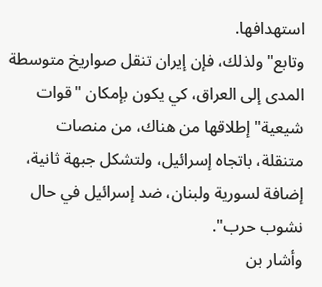استهدافها.
وتابع" ولذلك، فإن إيران تنقل صواريخ متوسطة المدى إلى العراق، كي يكون بإمكان "قوات شيعية" إطلاقها من هناك، من منصات متنقلة، باتجاه إسرائيل، ولتشكل جبهة ثانية، إضافة لسورية ولبنان، ضد إسرائيل في حال نشوب حرب".
وأشار بن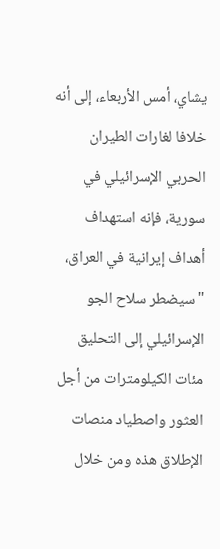يشاي، أمس الأربعاء، إلى أنه خلافا لغارات الطيران الحربي الإسرائيلي في سورية، فإنه استهداف أهداف إيرانية في العراق، "سيضطر سلاح الجو الإسرائيلي إلى التحليق مئات الكيلومترات من أجل العثور واصطياد منصات الإطلاق هذه ومن خلال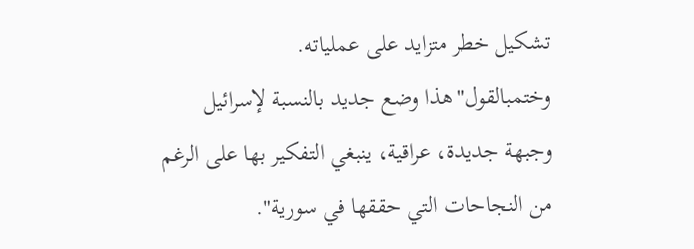تشكيل خطر متزايد على عملياته.
وختمبالقول"هذا وضع جديد بالنسبة لإسرائيل وجبهة جديدة، عراقية، ينبغي التفكير بها على الرغم من النجاحات التي حققها في سورية".